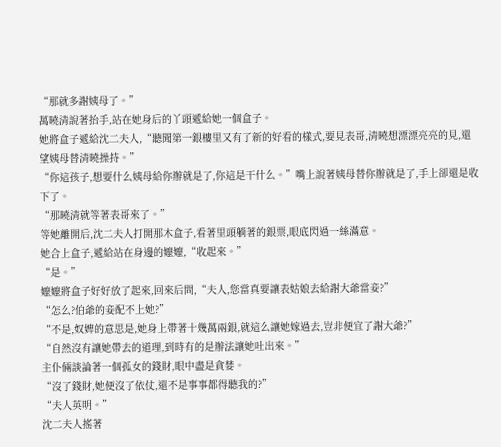“那就多謝姨母了。”
萬曉清說著抬手,站在她身后的丫頭遞給她一個盒子。
她將盒子遞給沈二夫人,“聽聞第一銀樓里又有了新的好看的樣式,要見表哥,清曉想漂漂亮亮的見,還望姨母替清曉操持。”
“你這孩子,想要什么姨母給你辦就是了,你這是干什么。”嘴上說著姨母替你辦就是了,手上卻還是收下了。
“那曉清就等著表哥來了。”
等她離開后,沈二夫人打開那木盒子,看著里頭躺著的銀票,眼底閃過一絲滿意。
她合上盒子,遞給站在身邊的嬤嬤,“收起來。”
“是。”
嬤嬤將盒子好好放了起來,回來后問,“夫人,您當真要讓表姑娘去給謝大爺當妾?”
“怎么?伯爺的妾配不上她?”
“不是,奴婢的意思是,她身上帶著十幾萬兩銀,就這么讓她嫁過去,豈非便宜了謝大爺?”
“自然沒有讓她帶去的道理,到時有的是辦法讓她吐出來。”
主仆倆談論著一個孤女的錢財,眼中盡是貪婪。
“沒了錢財,她便沒了依仗,還不是事事都得聽我的?”
“夫人英明。”
沈二夫人搖著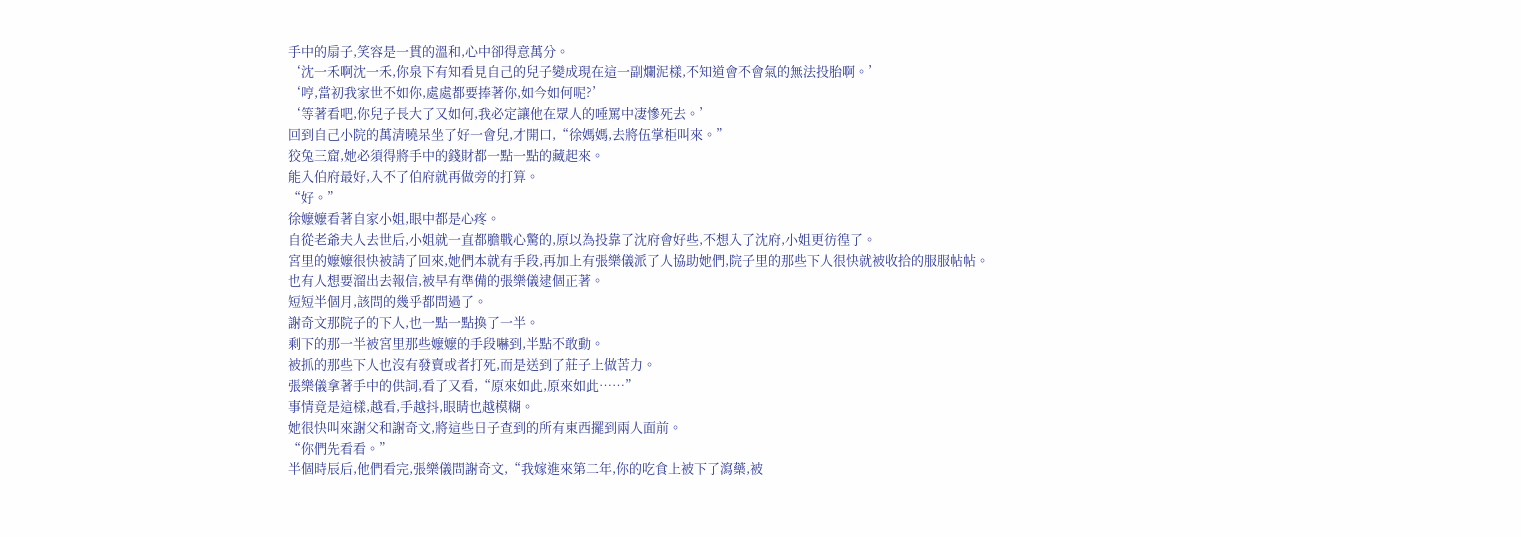手中的扇子,笑容是一貫的溫和,心中卻得意萬分。
‘沈一禾啊沈一禾,你泉下有知看見自己的兒子變成現在這一副爛泥樣,不知道會不會氣的無法投胎啊。’
‘哼,當初我家世不如你,處處都要捧著你,如今如何呢?’
‘等著看吧,你兒子長大了又如何,我必定讓他在眾人的唾罵中凄慘死去。’
回到自己小院的萬清曉呆坐了好一會兒,才開口,“徐媽媽,去將伍掌柜叫來。”
狡兔三窟,她必須得將手中的錢財都一點一點的藏起來。
能入伯府最好,入不了伯府就再做旁的打算。
“好。”
徐嬤嬤看著自家小姐,眼中都是心疼。
自從老爺夫人去世后,小姐就一直都膽戰心驚的,原以為投靠了沈府會好些,不想入了沈府,小姐更彷徨了。
宮里的嬤嬤很快被請了回來,她們本就有手段,再加上有張樂儀派了人協助她們,院子里的那些下人很快就被收拾的服服帖帖。
也有人想要溜出去報信,被早有準備的張樂儀逮個正著。
短短半個月,該問的幾乎都問過了。
謝奇文那院子的下人,也一點一點換了一半。
剩下的那一半被宮里那些嬤嬤的手段嚇到,半點不敢動。
被抓的那些下人也沒有發賣或者打死,而是送到了莊子上做苦力。
張樂儀拿著手中的供詞,看了又看,“原來如此,原來如此……”
事情竟是這樣,越看,手越抖,眼睛也越模糊。
她很快叫來謝父和謝奇文,將這些日子查到的所有東西擺到兩人面前。
“你們先看看。”
半個時辰后,他們看完,張樂儀問謝奇文,“我嫁進來第二年,你的吃食上被下了瀉藥,被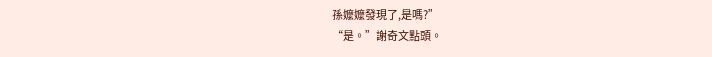孫嬤嬤發現了,是嗎?”
“是。”謝奇文點頭。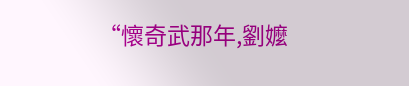“懷奇武那年,劉嬤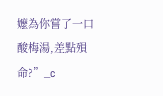嬤為你嘗了一口酸梅湯,差點殞命?”_c